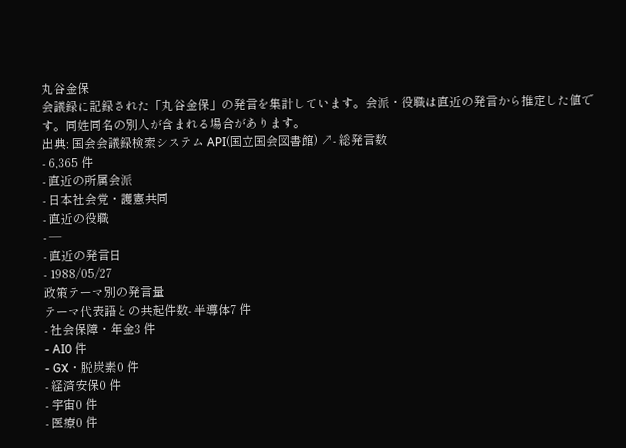丸谷金保
会議録に記録された「丸谷金保」の発言を集計しています。会派・役職は直近の発言から推定した値です。同姓同名の別人が含まれる場合があります。
出典: 国会会議録検索システム API(国立国会図書館) ↗- 総発言数
- 6,365 件
- 直近の所属会派
- 日本社会党・護憲共同
- 直近の役職
- —
- 直近の発言日
- 1988/05/27
政策テーマ別の発言量
テーマ代表語との共起件数- 半導体7 件
- 社会保障・年金3 件
- AI0 件
- GX・脱炭素0 件
- 経済安保0 件
- 宇宙0 件
- 医療0 件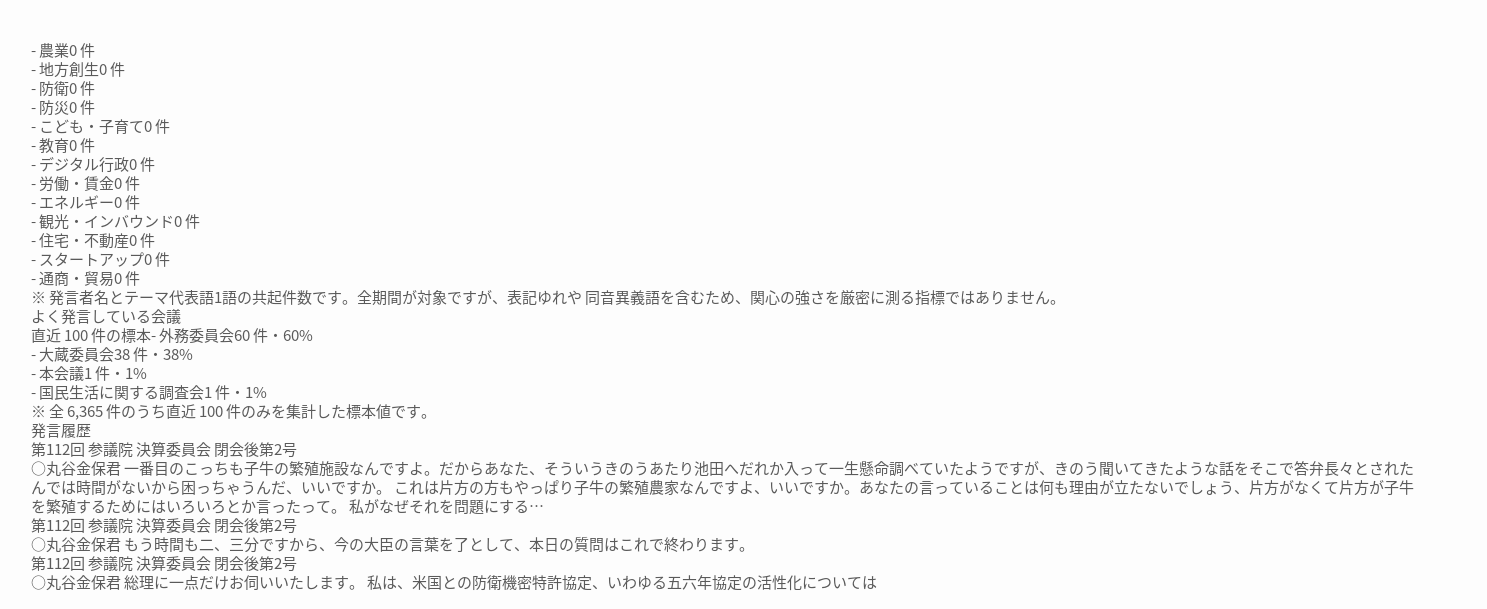- 農業0 件
- 地方創生0 件
- 防衛0 件
- 防災0 件
- こども・子育て0 件
- 教育0 件
- デジタル行政0 件
- 労働・賃金0 件
- エネルギー0 件
- 観光・インバウンド0 件
- 住宅・不動産0 件
- スタートアップ0 件
- 通商・貿易0 件
※ 発言者名とテーマ代表語1語の共起件数です。全期間が対象ですが、表記ゆれや 同音異義語を含むため、関心の強さを厳密に測る指標ではありません。
よく発言している会議
直近 100 件の標本- 外務委員会60 件・60%
- 大蔵委員会38 件・38%
- 本会議1 件・1%
- 国民生活に関する調査会1 件・1%
※ 全 6,365 件のうち直近 100 件のみを集計した標本値です。
発言履歴
第112回 参議院 決算委員会 閉会後第2号
○丸谷金保君 一番目のこっちも子牛の繁殖施設なんですよ。だからあなた、そういうきのうあたり池田へだれか入って一生懸命調べていたようですが、きのう聞いてきたような話をそこで答弁長々とされたんでは時間がないから困っちゃうんだ、いいですか。 これは片方の方もやっぱり子牛の繁殖農家なんですよ、いいですか。あなたの言っていることは何も理由が立たないでしょう、片方がなくて片方が子牛を繁殖するためにはいろいろとか言ったって。 私がなぜそれを問題にする…
第112回 参議院 決算委員会 閉会後第2号
○丸谷金保君 もう時間も二、三分ですから、今の大臣の言葉を了として、本日の質問はこれで終わります。
第112回 参議院 決算委員会 閉会後第2号
○丸谷金保君 総理に一点だけお伺いいたします。 私は、米国との防衛機密特許協定、いわゆる五六年協定の活性化については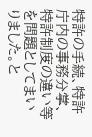特許の手続、特許庁内の事務分掌、特許制度の違い等を問題としてまいりました。と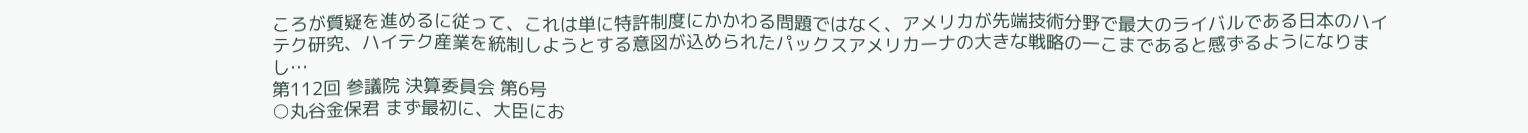ころが質疑を進めるに従って、これは単に特許制度にかかわる問題ではなく、アメリカが先端技術分野で最大のライバルである日本のハイテク研究、ハイテク産業を統制しようとする意図が込められたパックスアメリカーナの大きな戦略の一こまであると感ずるようになりまし…
第112回 参議院 決算委員会 第6号
○丸谷金保君 まず最初に、大臣にお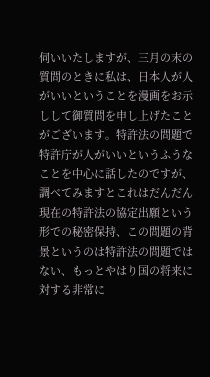伺いいたしますが、三月の末の質問のときに私は、日本人が人がいいということを漫画をお示しして御質問を申し上げたことがございます。特許法の問題で特許庁が人がいいというふうなことを中心に話したのですが、調べてみますとこれはだんだん現在の特許法の協定出願という形での秘密保持、この問題の背景というのは特許法の問題ではない、もっとやはり国の将来に対する非常に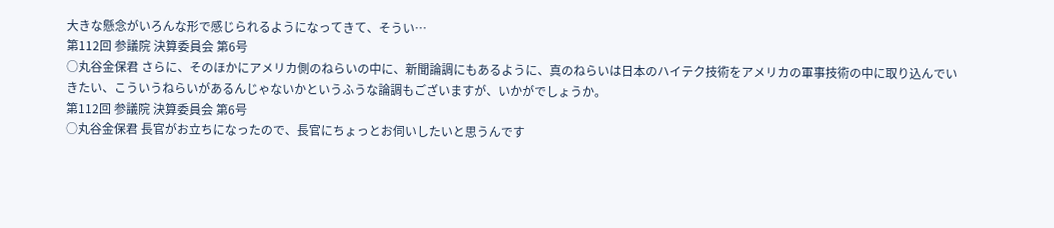大きな懸念がいろんな形で感じられるようになってきて、そうい…
第112回 参議院 決算委員会 第6号
○丸谷金保君 さらに、そのほかにアメリカ側のねらいの中に、新聞論調にもあるように、真のねらいは日本のハイテク技術をアメリカの軍事技術の中に取り込んでいきたい、こういうねらいがあるんじゃないかというふうな論調もございますが、いかがでしょうか。
第112回 参議院 決算委員会 第6号
○丸谷金保君 長官がお立ちになったので、長官にちょっとお伺いしたいと思うんです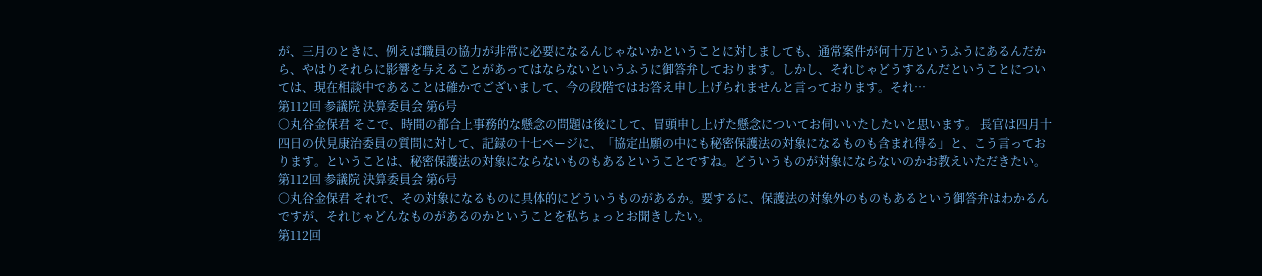が、三月のときに、例えば職員の協力が非常に必要になるんじゃないかということに対しましても、通常案件が何十万というふうにあるんだから、やはりそれらに影響を与えることがあってはならないというふうに御答弁しております。しかし、それじゃどうするんだということについては、現在相談中であることは確かでございまして、今の段階ではお答え申し上げられませんと言っております。それ…
第112回 参議院 決算委員会 第6号
○丸谷金保君 そこで、時間の都合上事務的な懸念の問題は後にして、冒頭申し上げた懸念についてお伺いいたしたいと思います。 長官は四月十四日の伏見康治委員の質問に対して、記録の十七ページに、「協定出願の中にも秘密保護法の対象になるものも含まれ得る」と、こう言っております。ということは、秘密保護法の対象にならないものもあるということですね。どういうものが対象にならないのかお教えいただきたい。
第112回 参議院 決算委員会 第6号
○丸谷金保君 それで、その対象になるものに具体的にどういうものがあるか。要するに、保護法の対象外のものもあるという御答弁はわかるんですが、それじゃどんなものがあるのかということを私ちょっとお聞きしたい。
第112回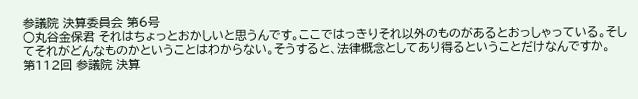参議院 決算委員会 第6号
○丸谷金保君 それはちょっとおかしいと思うんです。ここではっきりそれ以外のものがあるとおっしゃっている。そしてそれがどんなものかということはわからない。そうすると、法律概念としてあり得るということだけなんですか。
第112回 参議院 決算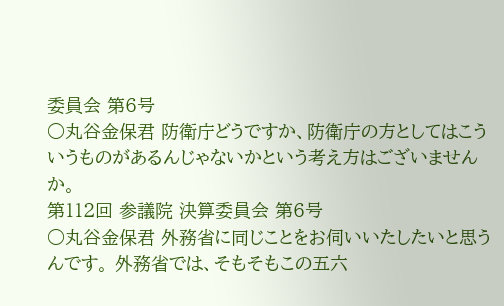委員会 第6号
○丸谷金保君 防衛庁どうですか、防衛庁の方としてはこういうものがあるんじゃないかという考え方はございませんか。
第112回 参議院 決算委員会 第6号
○丸谷金保君 外務省に同じことをお伺いいたしたいと思うんです。 外務省では、そもそもこの五六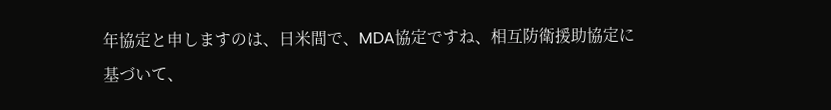年協定と申しますのは、日米間で、MDA協定ですね、相互防衛援助協定に基づいて、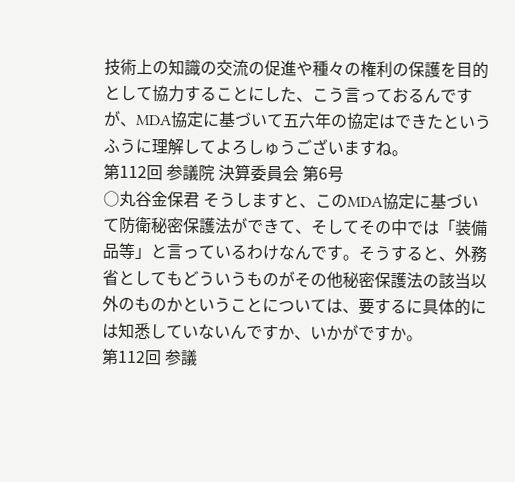技術上の知識の交流の促進や種々の権利の保護を目的として協力することにした、こう言っておるんですが、MDA協定に基づいて五六年の協定はできたというふうに理解してよろしゅうございますね。
第112回 参議院 決算委員会 第6号
○丸谷金保君 そうしますと、このMDA協定に基づいて防衛秘密保護法ができて、そしてその中では「装備品等」と言っているわけなんです。そうすると、外務省としてもどういうものがその他秘密保護法の該当以外のものかということについては、要するに具体的には知悉していないんですか、いかがですか。
第112回 参議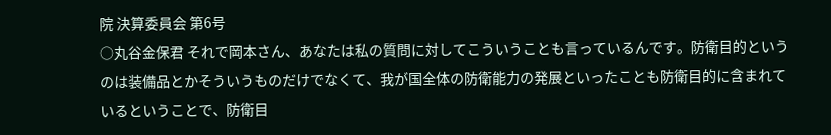院 決算委員会 第6号
○丸谷金保君 それで岡本さん、あなたは私の質問に対してこういうことも言っているんです。防衛目的というのは装備品とかそういうものだけでなくて、我が国全体の防衛能力の発展といったことも防衛目的に含まれているということで、防衛目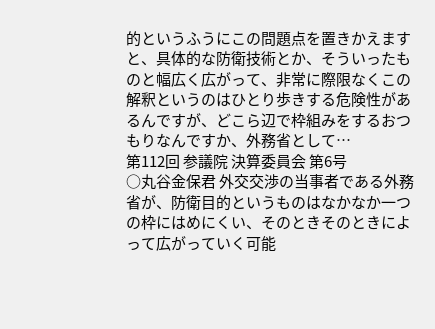的というふうにこの問題点を置きかえますと、具体的な防衛技術とか、そういったものと幅広く広がって、非常に際限なくこの解釈というのはひとり歩きする危険性があるんですが、どこら辺で枠組みをするおつもりなんですか、外務省として…
第112回 参議院 決算委員会 第6号
○丸谷金保君 外交交渉の当事者である外務省が、防衛目的というものはなかなか一つの枠にはめにくい、そのときそのときによって広がっていく可能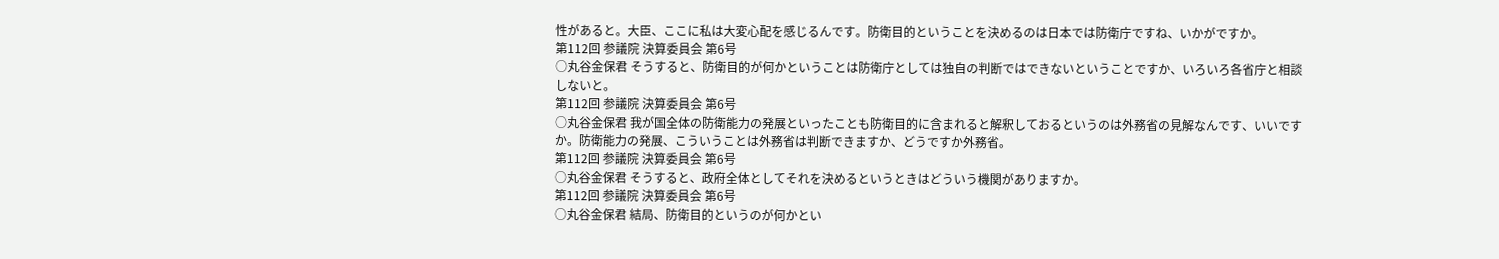性があると。大臣、ここに私は大変心配を感じるんです。防衛目的ということを決めるのは日本では防衛庁ですね、いかがですか。
第112回 参議院 決算委員会 第6号
○丸谷金保君 そうすると、防衛目的が何かということは防衛庁としては独自の判断ではできないということですか、いろいろ各省庁と相談しないと。
第112回 参議院 決算委員会 第6号
○丸谷金保君 我が国全体の防衛能力の発展といったことも防衛目的に含まれると解釈しておるというのは外務省の見解なんです、いいですか。防衛能力の発展、こういうことは外務省は判断できますか、どうですか外務省。
第112回 参議院 決算委員会 第6号
○丸谷金保君 そうすると、政府全体としてそれを決めるというときはどういう機関がありますか。
第112回 参議院 決算委員会 第6号
○丸谷金保君 結局、防衛目的というのが何かとい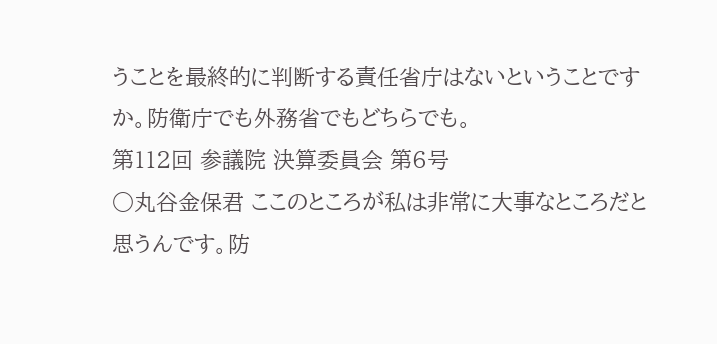うことを最終的に判断する責任省庁はないということですか。防衛庁でも外務省でもどちらでも。
第112回 参議院 決算委員会 第6号
○丸谷金保君 ここのところが私は非常に大事なところだと思うんです。防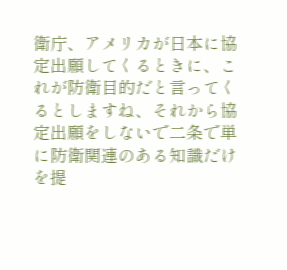衛庁、アメリカが日本に協定出願してくるときに、これが防衛目的だと言ってくるとしますね、それから協定出願をしないで二条で単に防衛関連のある知識だけを提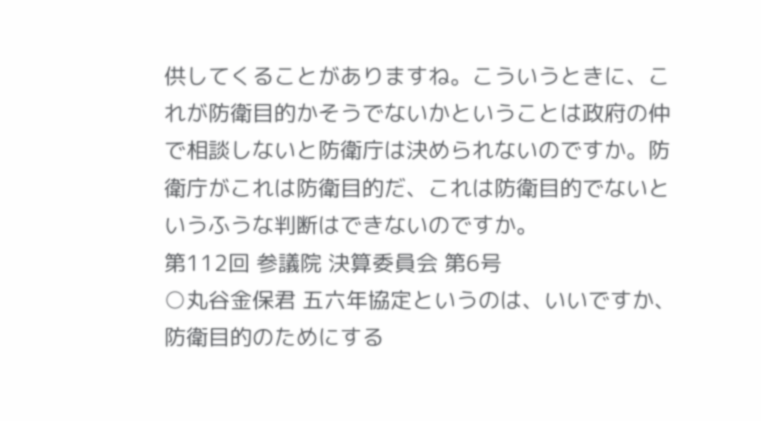供してくることがありますね。こういうときに、これが防衛目的かそうでないかということは政府の仲で相談しないと防衛庁は決められないのですか。防衛庁がこれは防衛目的だ、これは防衛目的でないというふうな判断はできないのですか。
第112回 参議院 決算委員会 第6号
○丸谷金保君 五六年協定というのは、いいですか、防衛目的のためにする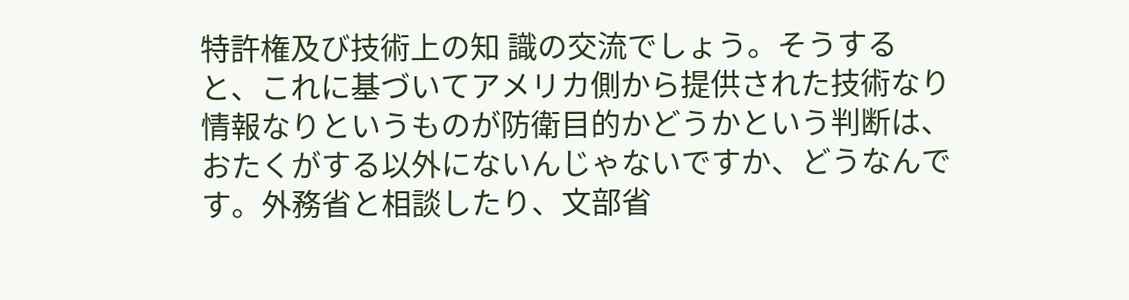特許権及び技術上の知 識の交流でしょう。そうすると、これに基づいてアメリカ側から提供された技術なり情報なりというものが防衛目的かどうかという判断は、おたくがする以外にないんじゃないですか、どうなんです。外務省と相談したり、文部省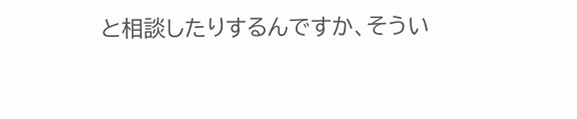と相談したりするんですか、そうい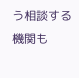う相談する機関も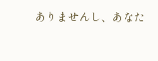ありませんし、あなた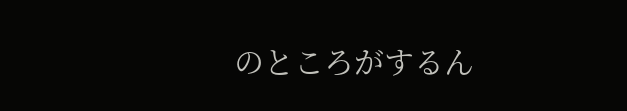のところがするん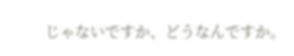じゃないですか、どうなんですか。